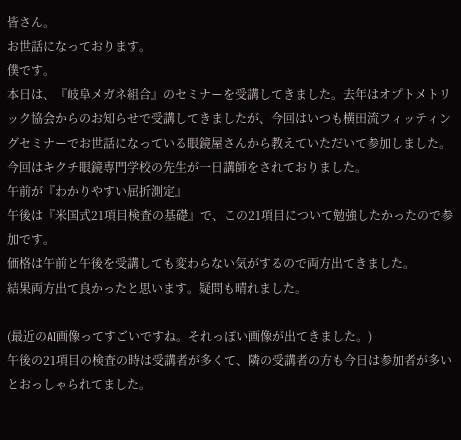皆さん。
お世話になっております。
僕です。
本日は、『岐阜メガネ組合』のセミナーを受講してきました。去年はオプトメトリック協会からのお知らせで受講してきましたが、今回はいつも横田流フィッティングセミナーでお世話になっている眼鏡屋さんから教えていただいて参加しました。
今回はキクチ眼鏡専門学校の先生が一日講師をされておりました。
午前が『わかりやすい屈折測定』
午後は『米国式21項目検査の基礎』で、この21項目について勉強したかったので参加です。
価格は午前と午後を受講しても変わらない気がするので両方出てきました。
結果両方出て良かったと思います。疑問も晴れました。

(最近のAI画像ってすごいですね。それっぽい画像が出てきました。)
午後の21項目の検査の時は受講者が多くて、隣の受講者の方も今日は参加者が多いとおっしゃられてました。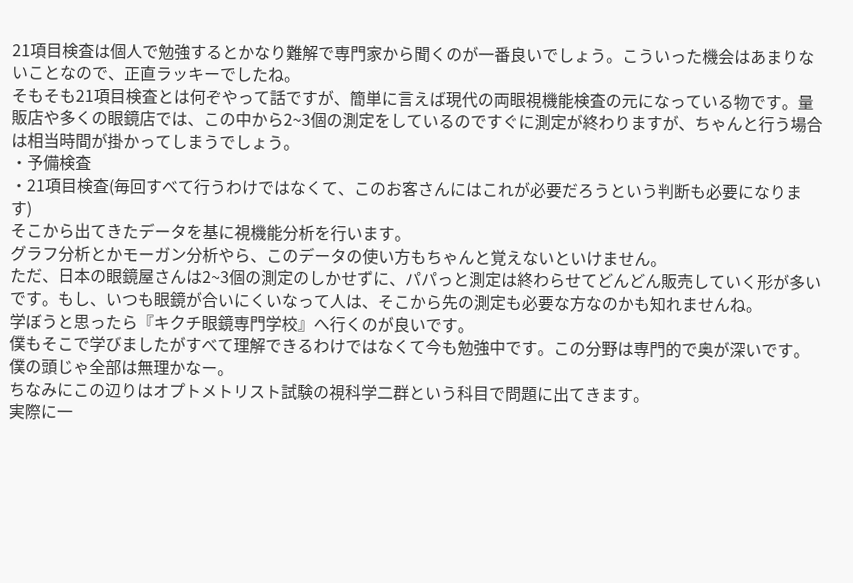21項目検査は個人で勉強するとかなり難解で専門家から聞くのが一番良いでしょう。こういった機会はあまりないことなので、正直ラッキーでしたね。
そもそも21項目検査とは何ぞやって話ですが、簡単に言えば現代の両眼視機能検査の元になっている物です。量販店や多くの眼鏡店では、この中から2~3個の測定をしているのですぐに測定が終わりますが、ちゃんと行う場合は相当時間が掛かってしまうでしょう。
・予備検査
・21項目検査(毎回すべて行うわけではなくて、このお客さんにはこれが必要だろうという判断も必要になります)
そこから出てきたデータを基に視機能分析を行います。
グラフ分析とかモーガン分析やら、このデータの使い方もちゃんと覚えないといけません。
ただ、日本の眼鏡屋さんは2~3個の測定のしかせずに、パパっと測定は終わらせてどんどん販売していく形が多いです。もし、いつも眼鏡が合いにくいなって人は、そこから先の測定も必要な方なのかも知れませんね。
学ぼうと思ったら『キクチ眼鏡専門学校』へ行くのが良いです。
僕もそこで学びましたがすべて理解できるわけではなくて今も勉強中です。この分野は専門的で奥が深いです。僕の頭じゃ全部は無理かなー。
ちなみにこの辺りはオプトメトリスト試験の視科学二群という科目で問題に出てきます。
実際に一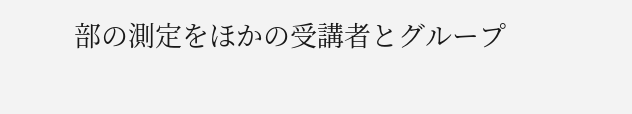部の測定をほかの受講者とグループ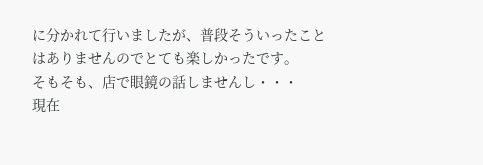に分かれて行いましたが、普段そういったことはありませんのでとても楽しかったです。
そもそも、店で眼鏡の話しませんし・・・
現在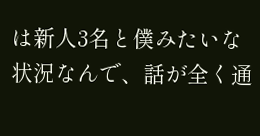は新人3名と僕みたいな状況なんで、話が全く通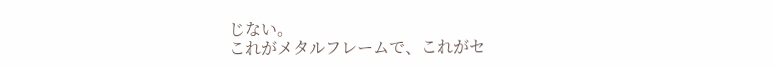じない。
これがメタルフレームで、これがセ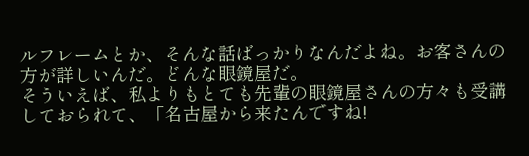ルフレームとか、そんな話ばっかりなんだよね。お客さんの方が詳しいんだ。どんな眼鏡屋だ。
そういえば、私よりもとても先輩の眼鏡屋さんの方々も受講しておられて、「名古屋から来たんですね!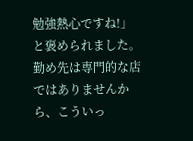勉強熱心ですね!」と褒められました。
勤め先は専門的な店ではありませんから、こういっ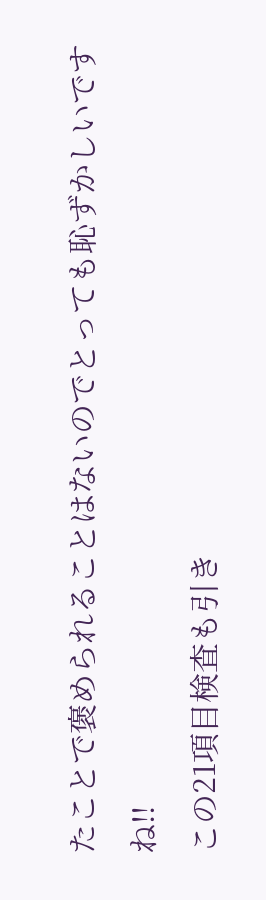たことで褒められることはないのでとっても恥ずかしいですね!!
この21項目検査も引き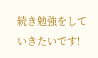続き勉強をしていきたいです!